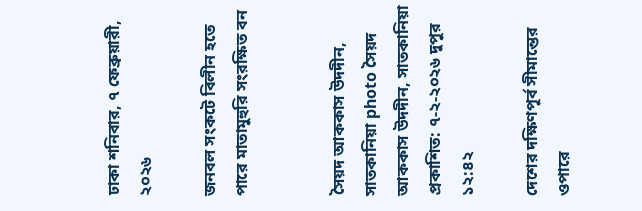ঢাকা শনিবার, ৭ ফেব্রুয়ারী, ২০২৬

জনবল সংকটে বিলীন হতে পারে মাতামুহুরি সংরক্ষিত বন


সৈয়দ আককাস উদদীন, সাতকানিয়া photo সৈয়দ আককাস উদদীন, সাতকানিয়া
প্রকাশিত: ৭-২-২০২৬ দুপুর ১২:৪২

দেশের দক্ষিণপূর্ব সীমান্তের ওপারে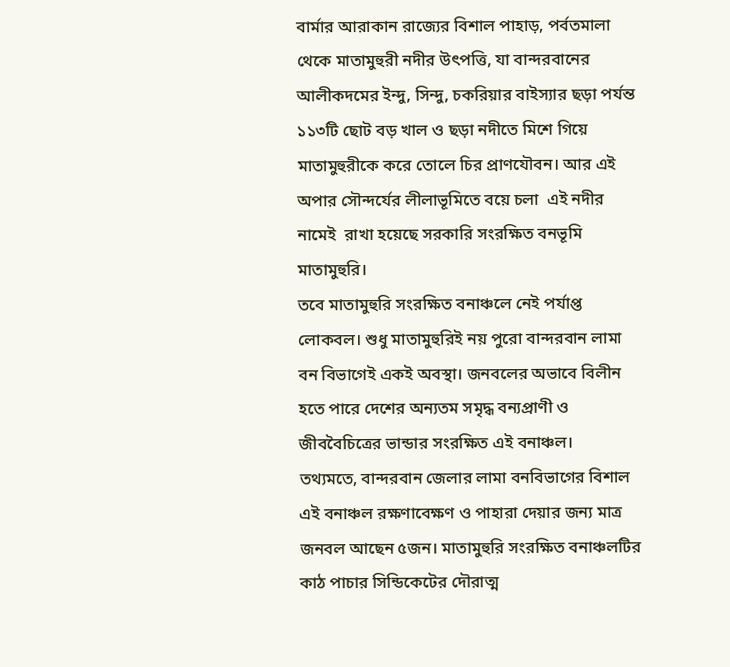বার্মার আরাকান রাজ্যের বিশাল পাহাড়, পর্বতমালা থেকে মাতামুহুরী নদীর উৎপত্তি, যা বান্দরবানের আলীকদমের ইন্দু, সিন্দু, চকরিয়ার বাইস্যার ছড়া পর্যন্ত ১১৩টি ছোট বড় খাল ও ছড়া নদীতে মিশে গিয়ে মাতামুহুরীকে করে তোলে চির প্রাণযৌবন। আর এই অপার সৌন্দর্যের লীলাভূমিতে বয়ে চলা  এই নদীর নামেই  রাখা হয়েছে সরকারি সংরক্ষিত বনভূমি মাতামুহুরি।
তবে মাতামুহুরি সংরক্ষিত বনাঞ্চলে নেই পর্যাপ্ত লোকবল। শুধু মাতামুহুরিই নয় পুরো বান্দরবান লামা বন বিভাগেই একই অবস্থা। জনবলের অভাবে বিলীন হতে পারে দেশের অন্যতম সমৃদ্ধ বন্যপ্রাণী ও জীববৈচিত্রের ভান্ডার সংরক্ষিত এই বনাঞ্চল।
তথ্যমতে, বান্দরবান জেলার লামা বনবিভাগের বিশাল এই বনাঞ্চল রক্ষণাবেক্ষণ ও পাহারা দেয়ার জন্য মাত্র জনবল আছেন ৫জন। মাতামুহুরি সংরক্ষিত বনাঞ্চলটির কাঠ পাচার সিন্ডিকেটের দৌরাত্ম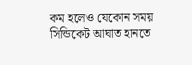কম হলেও যেকোন সময় সিন্ডিকেট আঘাত হানতে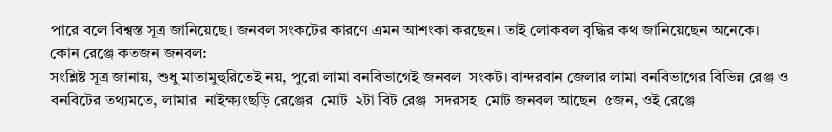পারে বলে বিশ্বস্ত সূত্র জানিয়েছে। জনবল সংকটের কারণে এমন আশংকা করছেন। তাই লোকবল বৃদ্ধির কথ জানিয়েছেন অনেকে।
কোন রেঞ্জে কতজন জনবল:
সংশ্লিষ্ট সূত্র জানায়, শুধু মাতামুহুরিতেই নয়, পুরো লামা বনবিভাগেই জনবল  সংকট। বান্দরবান জেলার লামা বনবিভাগের বিভিন্ন রেঞ্জ ও বনবিটের তথ্যমতে, লামার  নাইক্ষ্যংছড়ি রেঞ্জের  মোট  ২টা বিট রেঞ্জ  সদরসহ  মোট জনবল আছেন  ৫জন, ওই রেঞ্জে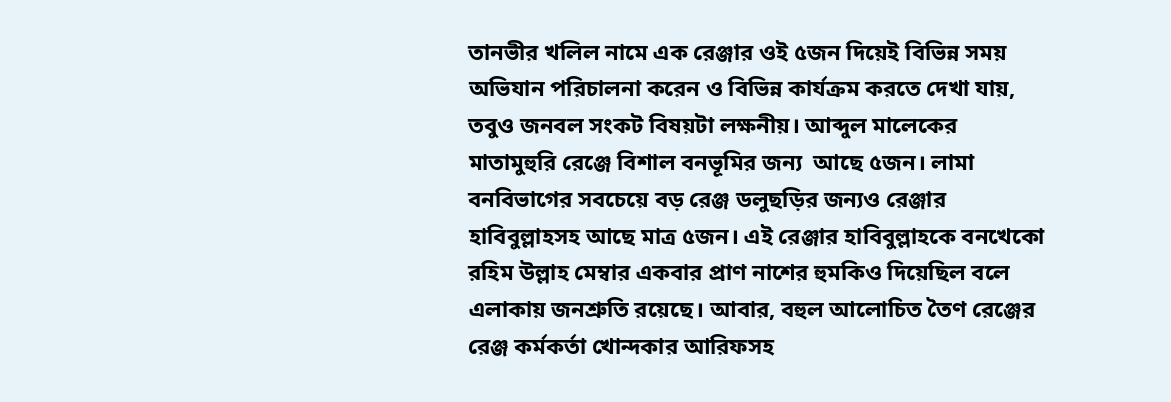তানভীর খলিল নামে এক রেঞ্জার ওই ৫জন দিয়েই বিভিন্ন সময় অভিযান পরিচালনা করেন ও বিভিন্ন কার্যক্রম করতে দেখা যায়, তবুও জনবল সংকট বিষয়টা লক্ষনীয়। আব্দুল মালেকের মাতামুহুরি রেঞ্জে বিশাল বনভূমির জন্য  আছে ৫জন। লামা বনবিভাগের সবচেয়ে বড় রেঞ্জ ডলুছড়ির জন্যও রেঞ্জার হাবিবুল্লাহসহ আছে মাত্র ৫জন। এই রেঞ্জার হাবিবুল্লাহকে বনখেকো রহিম উল্লাহ মেম্বার একবার প্রাণ নাশের হুমকিও দিয়েছিল বলে এলাকায় জনশ্রুতি রয়েছে। আবার, বহুল আলোচিত তৈণ রেঞ্জের রেঞ্জ কর্মকর্তা খোন্দকার আরিফসহ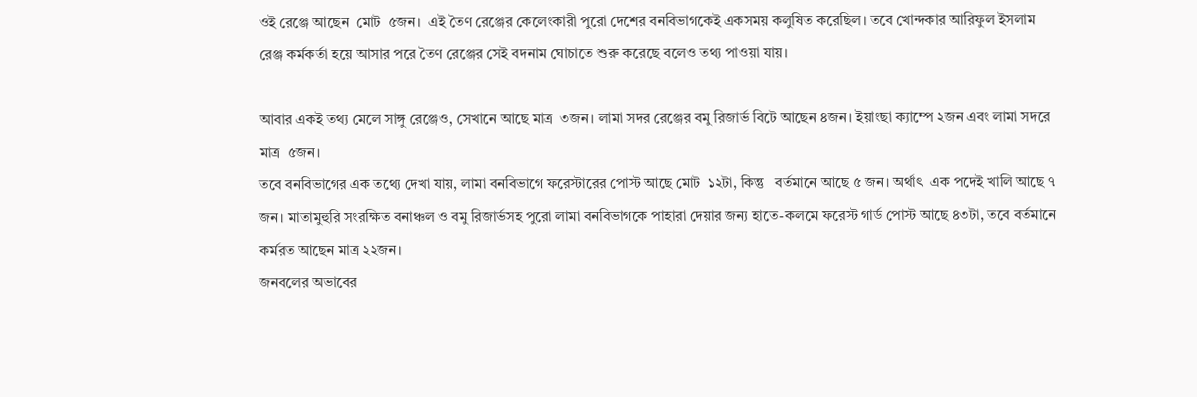ওই রেঞ্জে আছেন  মোট  ৫জন।  এই তৈণ রেঞ্জের কেলেংকারী পুরো দেশের বনবিভাগকেই একসময় কলুষিত করেছিল। তবে খোন্দকার আরিফুল ইসলাম রেঞ্জ কর্মকর্তা হয়ে আসার পরে তৈণ রেঞ্জের সেই বদনাম ঘোচাতে শুরু করেছে বলেও তথ্য পাওয়া যায়।

আবার একই তথ্য মেলে সাঙ্গু রেঞ্জেও, সেখানে আছে মাত্র  ৩জন। লামা সদর রেঞ্জের বমু রিজার্ভ বিটে আছেন ৪জন। ইয়াংছা ক্যাম্পে ২জন এবং লামা সদরে মাত্র  ৫জন।
তবে বনবিভাগের এক তথ্যে দেখা যায়, লামা বনবিভাগে ফরেস্টারের পোস্ট আছে মোট  ১২টা, কিন্তু   বর্তমানে আছে ৫ জন। অর্থাৎ  এক পদেই খালি আছে ৭ জন। মাতামুহুরি সংরক্ষিত বনাঞ্চল ও বমু রিজার্ভসহ পুরো লামা বনবিভাগকে পাহারা দেয়ার জন্য হাতে-কলমে ফরেস্ট গার্ড পোস্ট আছে ৪৩টা, তবে বর্তমানে কর্মরত আছেন মাত্র ২২জন।
জনবলের অভাবের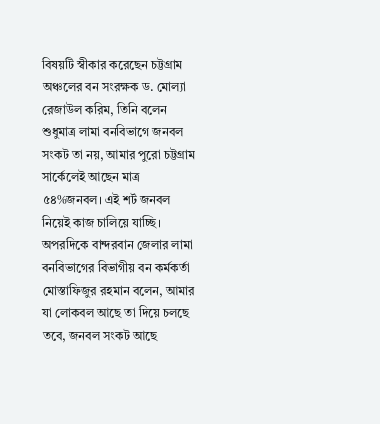বিষয়টি স্বীকার করেছেন চট্টগ্রাম অঞ্চলের বন সংরক্ষক ড. মোল্যা রেজাউল করিম, তিনি বলেন শুধুমাত্র লামা বনবিভাগে জনবল সংকট তা নয়, আমার পুরো চট্টগ্রাম সার্কেলেই আছেন মাত্র ৫৪%জনবল। এই শর্ট জনবল নিয়েই কাজ চালিয়ে যাচ্ছি।
অপরদিকে বান্দরবান জেলার লামা বনবিভাগের বিভাগীয় বন কর্মকর্তা মোস্তাফিজুর রহমান বলেন, আমার যা লোকবল আছে তা দিয়ে চলছে তবে, জনবল সংকট আছে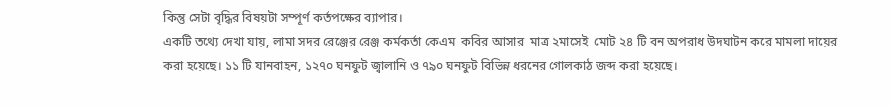কিন্তু সেটা বৃদ্ধির বিষয়টা সম্পূর্ণ কর্তপক্ষের ব্যাপার।
একটি তথ্যে দেখা যায়, লামা সদর রেঞ্জের রেঞ্জ কর্মকর্তা কেএম  কবির আসার  মাত্র ২মাসেই  মোট ২৪ টি বন অপরাধ উদঘাটন করে মামলা দায়ের করা হয়েছে। ১১ টি যানবাহন, ১২৭০ ঘনফুট জ্বালানি ও ৭৯০ ঘনফুট বিভিন্ন ধরনের গোলকাঠ জব্দ করা হয়েছে।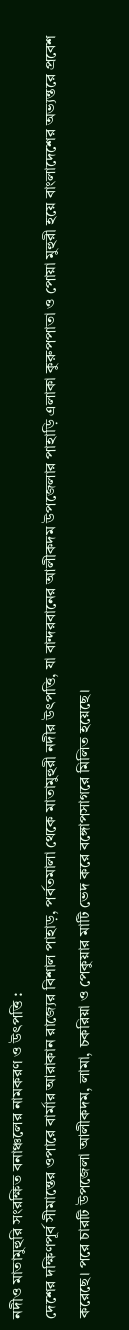নদীও মাতামুহুরি সংরক্ষিত বনাঞ্চলের নামকরণ ও উৎপত্তি :
দেশের দক্ষিণপূর্ব সীমান্তের ওপারে বার্মার আরাকান রাজ্যের বিশাল পাহাড়, পর্বতমালা থেকে মাতামুহুরী নদীর উৎপত্তি, যা বান্দরবানের আলীকদম উপজেলার পাহাড়ি এলাকা কুরুপপাতা ও পোয়া মুহুরী হয়ে বাংলাদেশের অভ্যন্তরে প্রবেশ করেছে। পরে চারটি উপজেলা আলীকদম, লামা, চকরিয়া ও পেকুয়ার মাটি ভেদ করে বঙ্গোপসাগরে মিলিত হয়েছে।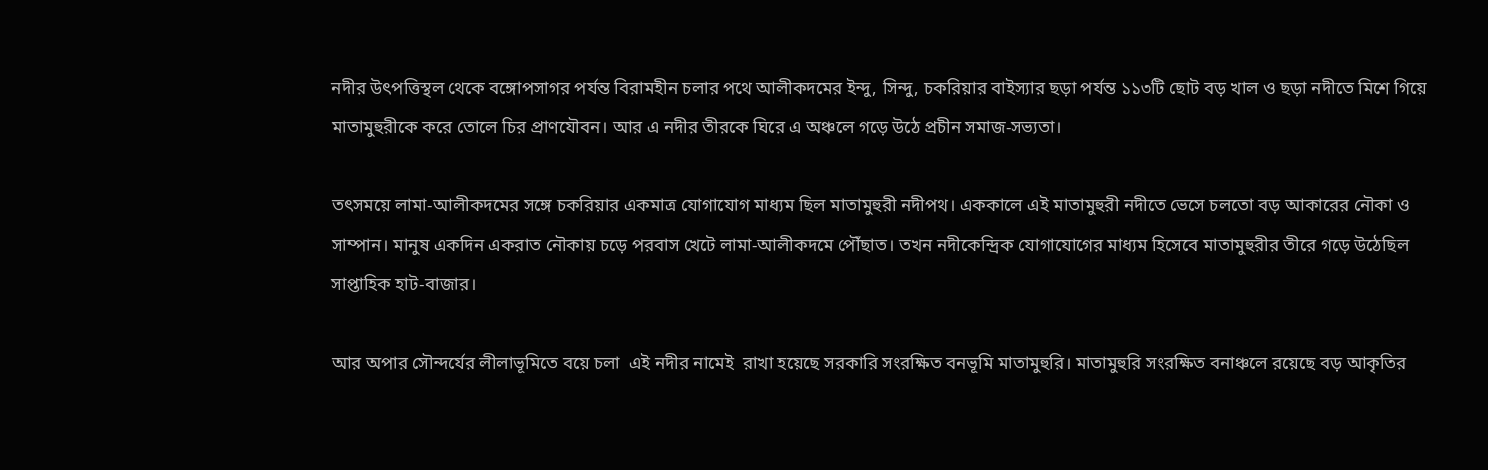নদীর উৎপত্তিস্থল থেকে বঙ্গোপসাগর পর্যন্ত বিরামহীন চলার পথে আলীকদমের ইন্দু, সিন্দু, চকরিয়ার বাইস্যার ছড়া পর্যন্ত ১১৩টি ছোট বড় খাল ও ছড়া নদীতে মিশে গিয়ে মাতামুহুরীকে করে তোলে চির প্রাণযৌবন। আর এ নদীর তীরকে ঘিরে এ অঞ্চলে গড়ে উঠে প্রচীন সমাজ-সভ্যতা।

তৎসময়ে লামা-আলীকদমের সঙ্গে চকরিয়ার একমাত্র যোগাযোগ মাধ্যম ছিল মাতামুহুরী নদীপথ। এককালে এই মাতামুহুরী নদীতে ভেসে চলতো বড় আকারের নৌকা ও সাম্পান। মানুষ একদিন একরাত নৌকায় চড়ে পরবাস খেটে লামা-আলীকদমে পৌঁছাত। তখন নদীকেন্দ্রিক যোগাযোগের মাধ্যম হিসেবে মাতামুহুরীর তীরে গড়ে উঠেছিল সাপ্তাহিক হাট-বাজার।

আর অপার সৌন্দর্যের লীলাভূমিতে বয়ে চলা  এই নদীর নামেই  রাখা হয়েছে সরকারি সংরক্ষিত বনভূমি মাতামুহুরি। মাতামুহুরি সংরক্ষিত বনাঞ্চলে রয়েছে বড় আকৃতির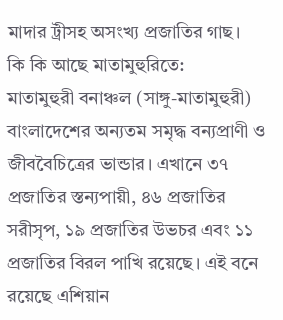মাদার ট্রীসহ অসংখ্য প্রজাতির গাছ।
কি কি আছে মাতামুহুরিতে:
মাতামুহুরী বনাঞ্চল (সাঙ্গু-মাতামুহুরী) বাংলাদেশের অন্যতম সমৃদ্ধ বন্যপ্রাণী ও জীববৈচিত্রের ভান্ডার। এখানে ৩৭ প্রজাতির স্তন্যপায়ী, ৪৬ প্রজাতির সরীসৃপ, ১৯ প্রজাতির উভচর এবং ১১ প্রজাতির বিরল পাখি রয়েছে। এই বনে রয়েছে এশিয়ান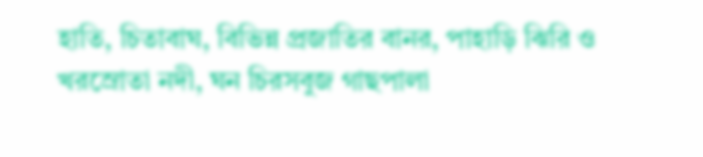হাতি, চিতাবাঘ, বিভিন্ন প্রজাতির বানর, পাহাড়ি ঝিরি ও খরস্রোতা নদী, ঘন চিরসবুজ গাছপালা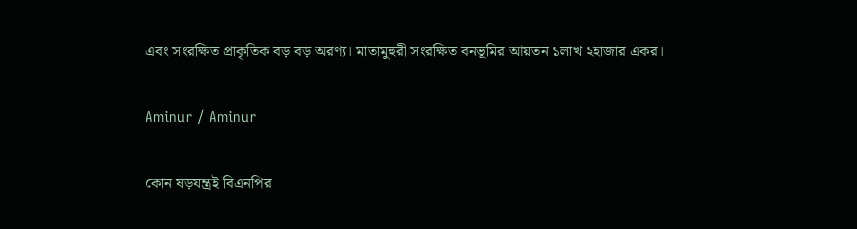এবং সংরক্ষিত প্রাকৃতিক বড় বড় অরণ্য। মাতামুহুরী সংরক্ষিত বনভূমির আয়তন ১লাখ ২হাজার একর।

Aminur / Aminur

কোন ষড়যন্ত্রই বিএন‌পির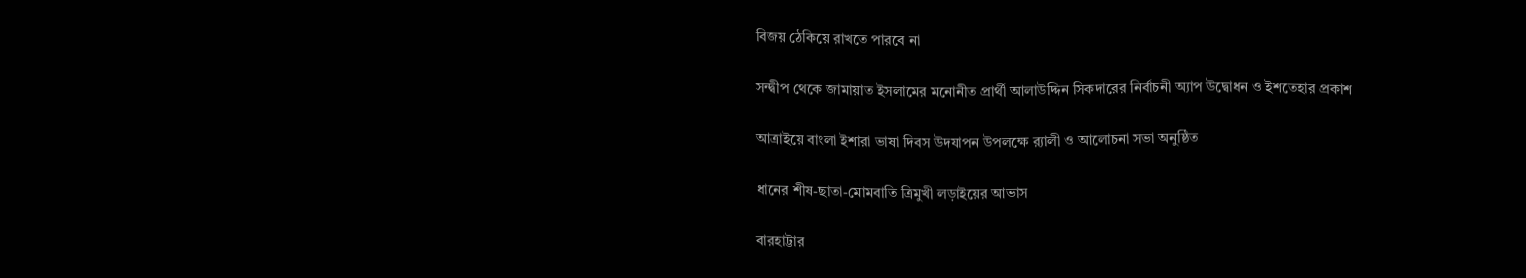বিজয় ঠে‌কি‌য়ে রাখতে পার‌বে না

সন্দ্বীপ থেকে জামায়াত ইসলামের মনোনীত প্রার্থী আলাউদ্দিন সিকদারের নির্বাচনী অ্যাপ উদ্বোধন ও ইশতেহার প্রকাশ

আত্রাইয়ে বাংলা ইশারা ভাষা দিবস উদযাপন উপলক্ষে র‍্যালী ও আলোচনা সভা অনুষ্ঠিত

ধানের শীষ-ছাতা-মোমবাতি ত্রিমুখী লড়াইয়ের আভাস

বারহাট্টার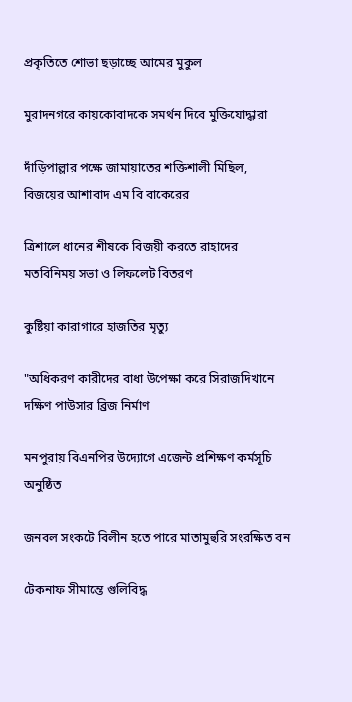প্রকৃতিতে শোভা ছড়াচ্ছে আমের মুকুল

মুরাদনগরে কায়কোবাদকে সমর্থন দিবে মুক্তিযোদ্ধারা

দাঁড়িপাল্লার পক্ষে জামায়াতের শক্তিশালী মিছিল, বিজয়ের আশাবাদ এম বি বাকেরের

ত্রিশালে ধানের শীষকে বিজয়ী করতে রাহাদের মতবিনিময় সভা ও লিফলেট বিতরণ

কুষ্টিয়া কারাগারে হাজতির মৃত্যু

"অধিকরণ কারীদের বাধা উপেক্ষা করে সিরাজদিখানে দক্ষিণ পাউসার ব্রিজ নির্মাণ

মনপুরায় বিএনপির উদ্যোগে এজেন্ট প্রশিক্ষণ কর্মসূচি অনুষ্ঠিত

জনবল সংকটে বিলীন হতে পারে মাতামুহুরি সংরক্ষিত বন

টেকনাফ সীমান্তে গুলিবিদ্ধ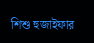শিশু হুজাইফার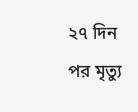২৭ দিন পর মৃত্যু